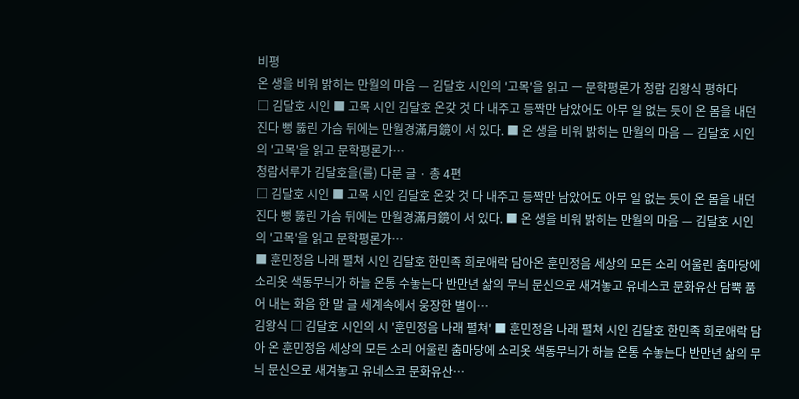비평
온 생을 비워 밝히는 만월의 마음 — 김달호 시인의 '고목'을 읽고 ㅡ 문학평론가 청람 김왕식 평하다
□ 김달호 시인 ■ 고목 시인 김달호 온갖 것 다 내주고 등짝만 남았어도 아무 일 없는 듯이 온 몸을 내던진다 뻥 뚫린 가슴 뒤에는 만월경滿月鏡이 서 있다. ■ 온 생을 비워 밝히는 만월의 마음 — 김달호 시인의 '고목'을 읽고 문학평론가…
청람서루가 김달호을(를) 다룬 글 · 총 4편
□ 김달호 시인 ■ 고목 시인 김달호 온갖 것 다 내주고 등짝만 남았어도 아무 일 없는 듯이 온 몸을 내던진다 뻥 뚫린 가슴 뒤에는 만월경滿月鏡이 서 있다. ■ 온 생을 비워 밝히는 만월의 마음 — 김달호 시인의 '고목'을 읽고 문학평론가…
■ 훈민정음 나래 펼쳐 시인 김달호 한민족 희로애락 담아온 훈민정음 세상의 모든 소리 어울린 춤마당에 소리옷 색동무늬가 하늘 온통 수놓는다 반만년 삶의 무늬 문신으로 새겨놓고 유네스코 문화유산 담뿍 품어 내는 화음 한 말 글 세계속에서 웅장한 별이…
김왕식 □ 김달호 시인의 시 '훈민정음 나래 펼쳐' ■ 훈민정음 나래 펼쳐 시인 김달호 한민족 희로애락 담아 온 훈민정음 세상의 모든 소리 어울린 춤마당에 소리옷 색동무늬가 하늘 온통 수놓는다 반만년 삶의 무늬 문신으로 새겨놓고 유네스코 문화유산…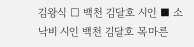김왕식 □ 백천 김달호 시인 ■ 소낙비 시인 백천 김달호 목마른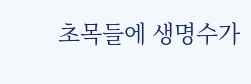초목들에 생명수가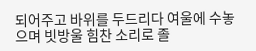되어주고 바위를 두드리다 여울에 수놓으며 빗방울 힘찬 소리로 졸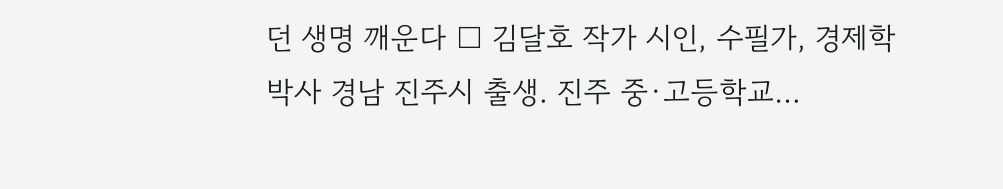던 생명 깨운다 □ 김달호 작가 시인, 수필가, 경제학박사 경남 진주시 출생. 진주 중·고등학교…